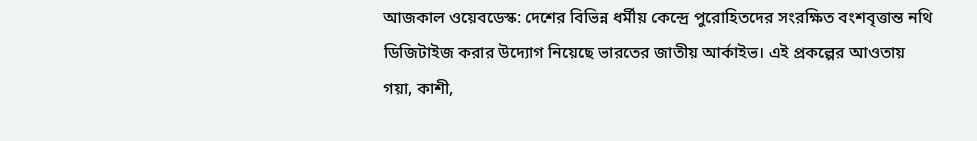আজকাল ওয়েবডেস্ক: দেশের বিভিন্ন ধর্মীয় কেন্দ্রে পুরোহিতদের সংরক্ষিত বংশবৃত্তান্ত নথি ডিজিটাইজ করার উদ্যোগ নিয়েছে ভারতের জাতীয় আর্কাইভ। এই প্রকল্পের আওতায় গয়া, কাশী,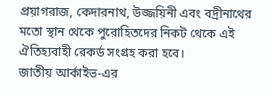প্রয়াগরাজ, কেদারনাথ, উজ্জয়িনী এবং বদ্রীনাথের মতো স্থান থেকে পুরোহিতদের নিকট থেকে এই ঐতিহ্যবাহী রেকর্ড সংগ্রহ করা হবে।
জাতীয় আর্কাইভ-এর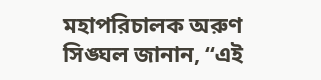মহাপরিচালক অরুণ সিঙ্ঘল জানান, “এই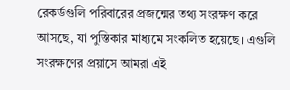রেকর্ডগুলি পরিবারের প্রজন্মের তথ্য সংরক্ষণ করে আসছে, যা পুস্তিকার মাধ্যমে সংকলিত হয়েছে। এগুলি সংরক্ষণের প্রয়াসে আমরা এই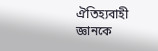ঐতিহ্যবাহী জ্ঞানকে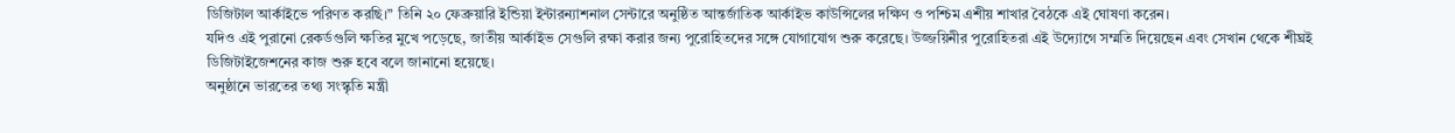ডিজিটাল আর্কাইভে পরিণত করছি।” তিনি ২০ ফেব্রুয়ারি ইন্ডিয়া ইন্টারন্যাশনাল সেন্টারে অনুষ্ঠিত আন্তর্জাতিক আর্কাইভ কাউন্সিলের দক্ষিণ ও পশ্চিম এশীয় শাখার বৈঠকে এই ঘোষণা করেন।
যদিও এই পুরানো রেকর্ডগুলি ক্ষতির মুখে পড়েছে, জাতীয় আর্কাইভ সেগুলি রক্ষা করার জন্য পুরোহিতদের সঙ্গে যোগাযোগ শুরু করেছে। উজ্জয়িনীর পুরোহিতরা এই উদ্যোগে সম্মতি দিয়েছেন এবং সেখান থেকে শীঘ্রই ডিজিটাইজেশনের কাজ শুরু হবে বলে জানানো হয়েছে।
অনুষ্ঠানে ভারতের তথ্য সংস্কৃতি মন্ত্রী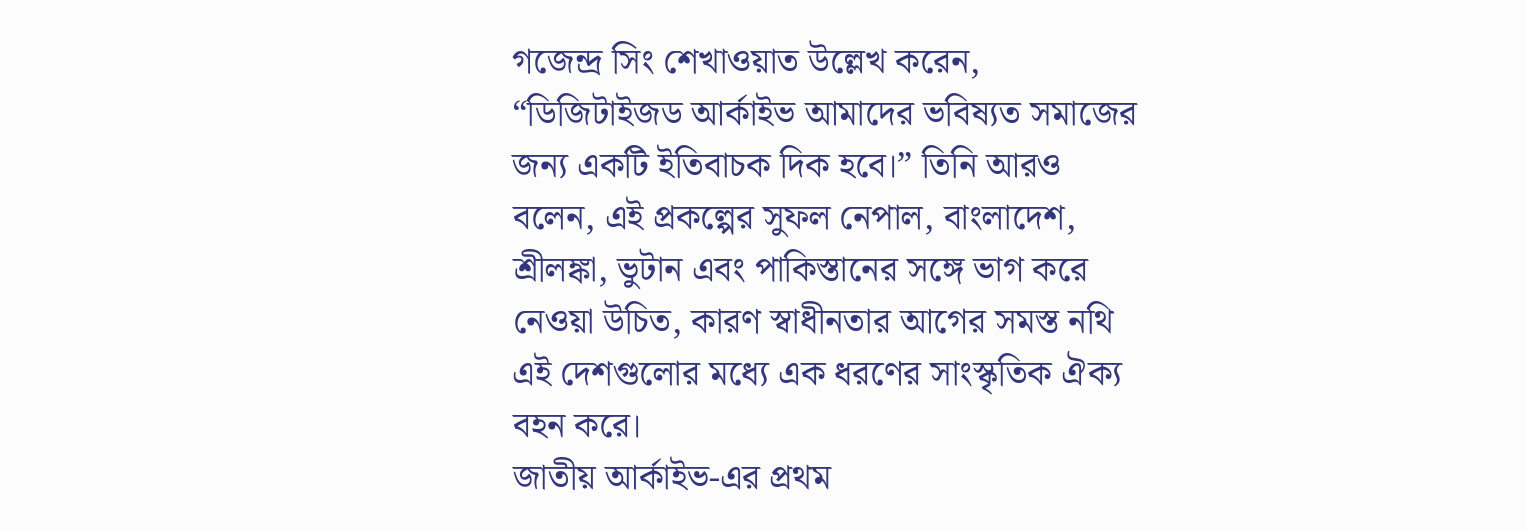গজেন্দ্র সিং শেখাওয়াত উল্লেখ করেন, “ডিজিটাইজড আর্কাইভ আমাদের ভবিষ্যত সমাজের জন্য একটি ইতিবাচক দিক হবে।” তিনি আরও বলেন, এই প্রকল্পের সুফল নেপাল, বাংলাদেশ, শ্রীলঙ্কা, ভুটান এবং পাকিস্তানের সঙ্গে ভাগ করে নেওয়া উচিত, কারণ স্বাধীনতার আগের সমস্ত নথি এই দেশগুলোর মধ্যে এক ধরণের সাংস্কৃতিক ঐক্য বহন করে।
জাতীয় আর্কাইভ-এর প্রথম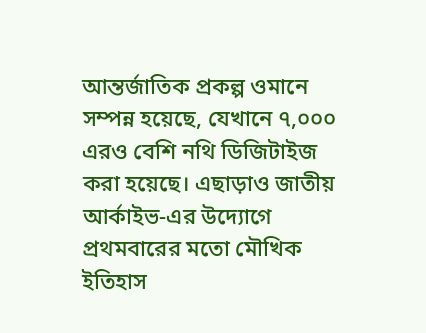আন্তর্জাতিক প্রকল্প ওমানে সম্পন্ন হয়েছে, যেখানে ৭,০০০ এরও বেশি নথি ডিজিটাইজ করা হয়েছে। এছাড়াও জাতীয় আর্কাইভ-এর উদ্যোগে প্রথমবারের মতো মৌখিক ইতিহাস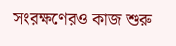সংরক্ষণেরও কাজ শুরু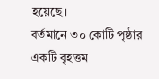হয়েছে।
বর্তমানে ৩০ কোটি পৃষ্ঠার একটি বৃহত্তম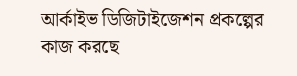আর্কাইভ ডিজিটাইজেশন প্রকল্পের কাজ করছে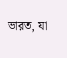ভারত, যা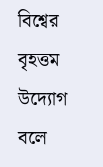বিশ্বের বৃহত্তম উদ্যোগ বলে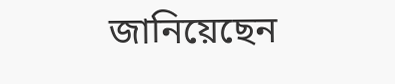জানিয়েছেন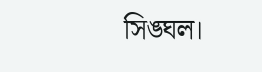সিঙ্ঘল।